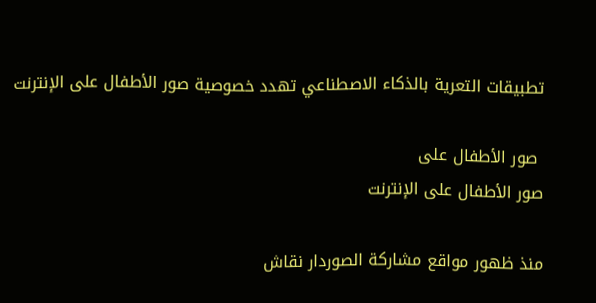تطبيقات التعرية بالذكاء الاصطناعي تهدد خصوصية صور الأطفال على الإنترنت

 صور الأطفال على
صور الأطفال على الإنترنت

منذ ظهور مواقع مشاركة الصوردار نقاش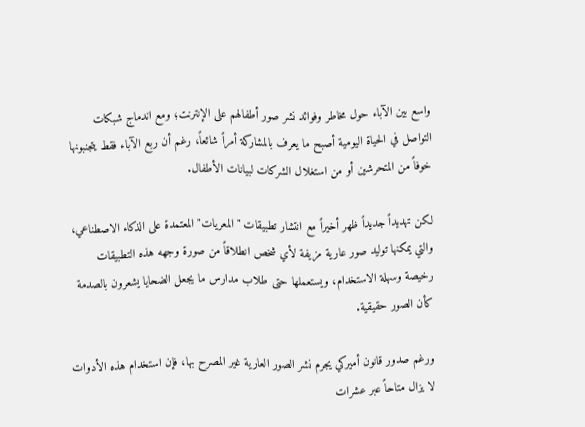واسع بين الآباء حول مخاطر وفوائد نشر صور أطفالهم على الإنترنت؛ ومع اندماج شبكات التواصل في الحياة اليومية أصبح ما يعرف بالمشاركة أمراً شائعاً، رغم أن ربع الآباء فقط يتجنبونها خوفاً من المتحرشين أو من استغلال الشركات لبيانات الأطفال.

لكن تهديداً جديداً ظهر أخيراً مع انتشار تطبيقات "المعريات" المعتمدة على الذكاء الاصطناعي، والتي يمكنها توليد صور عارية مزيفة لأي شخص انطلاقاً من صورة وجهه هذه التطبيقات رخيصة وسهلة الاستخدام، ويستعملها حتى طلاب مدارس ما يجعل الضحايا يشعرون بالصدمة كأن الصور حقيقية.

ورغم صدور قانون أميركي يجرم نشر الصور العارية غير المصرح بها، فإن استخدام هذه الأدوات لا يزال متاحاً عبر عشرات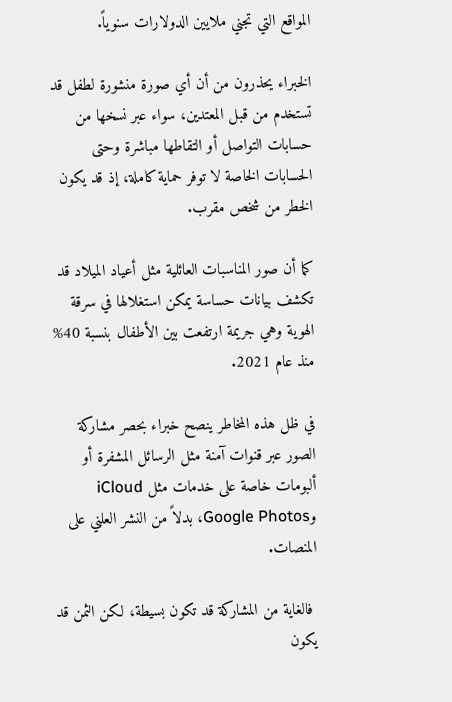المواقع التي تجني ملايين الدولارات سنوياً.

الخبراء يحذرون من أن أي صورة منشورة لطفل قد تستخدم من قبل المعتدين، سواء عبر نسخها من حسابات التواصل أو التقاطها مباشرة وحتى الحسابات الخاصة لا توفر حماية كاملة، إذ قد يكون الخطر من شخص مقرب.

كما أن صور المناسبات العائلية مثل أعياد الميلاد قد تكشف بيانات حساسة يمكن استغلالها في سرقة الهوية وهي جريمة ارتفعت بين الأطفال بنسبة 40% منذ عام 2021.

في ظل هذه المخاطر ينصح خبراء بحصر مشاركة الصور عبر قنوات آمنة مثل الرسائل المشفرة أو ألبومات خاصة على خدمات مثل iCloud وGoogle Photos، بدلاً من النشر العلني على المنصات.

 فالغاية من المشاركة قد تكون بسيطة، لكن الثمن قد يكون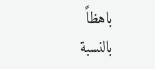باهظاً بالنسبة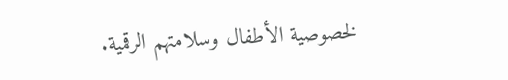لخصوصية الأطفال وسلامتهم الرقمية.